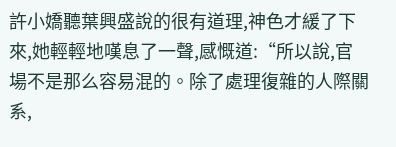許小嬌聽葉興盛說的很有道理,神色才緩了下來,她輕輕地嘆息了一聲,感慨道:“所以說,官場不是那么容易混的。除了處理復雜的人際關系,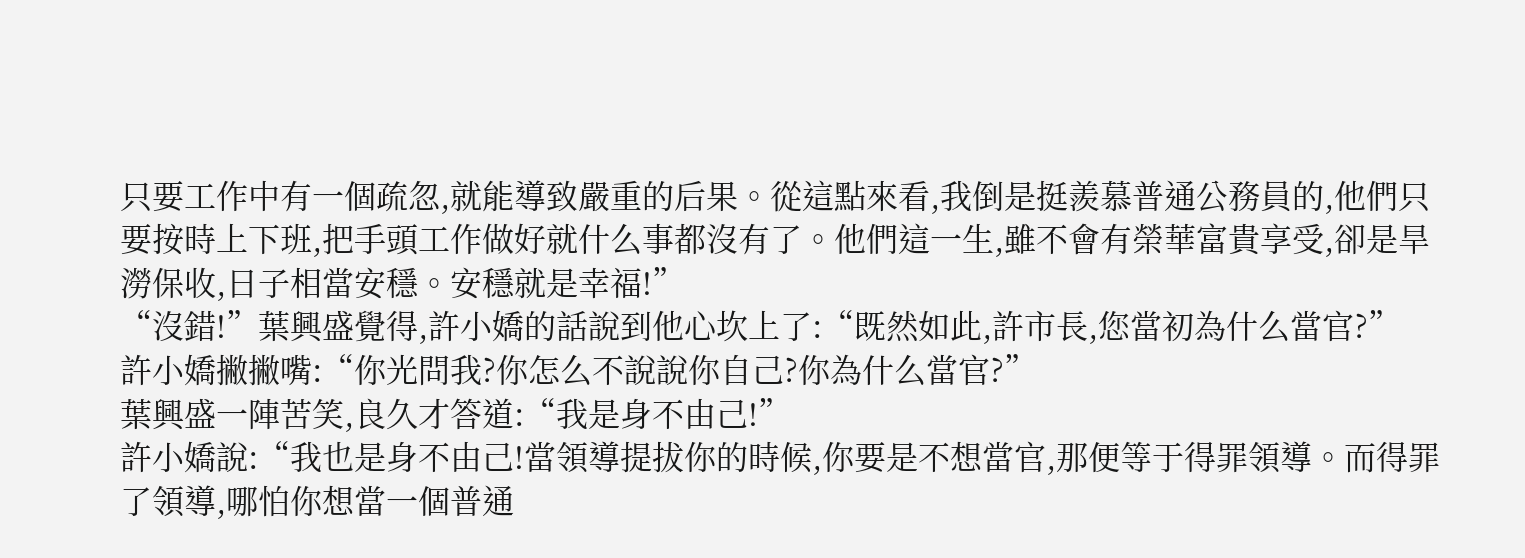只要工作中有一個疏忽,就能導致嚴重的后果。從這點來看,我倒是挺羨慕普通公務員的,他們只要按時上下班,把手頭工作做好就什么事都沒有了。他們這一生,雖不會有榮華富貴享受,卻是旱澇保收,日子相當安穩。安穩就是幸福!”
“沒錯!”葉興盛覺得,許小嬌的話說到他心坎上了:“既然如此,許市長,您當初為什么當官?”
許小嬌撇撇嘴:“你光問我?你怎么不說說你自己?你為什么當官?”
葉興盛一陣苦笑,良久才答道:“我是身不由己!”
許小嬌說:“我也是身不由己!當領導提拔你的時候,你要是不想當官,那便等于得罪領導。而得罪了領導,哪怕你想當一個普通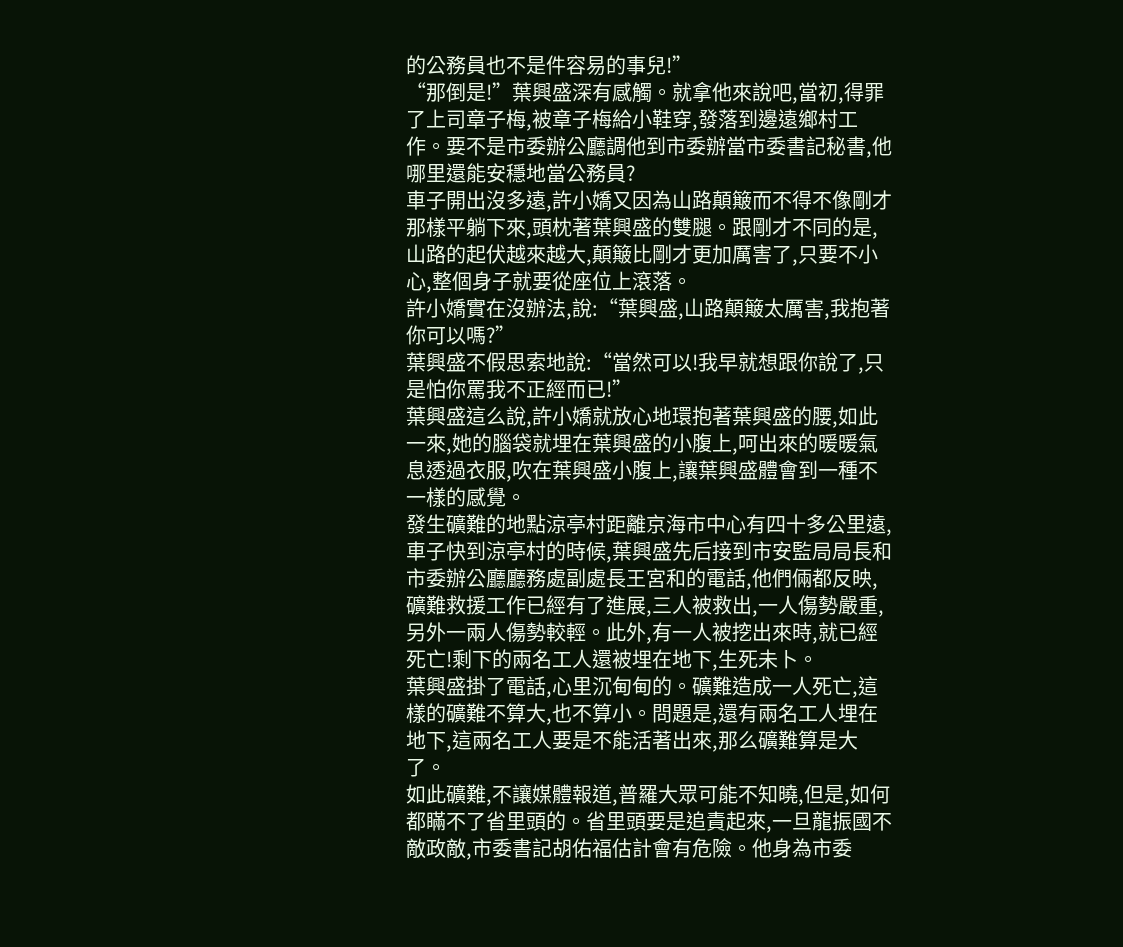的公務員也不是件容易的事兒!”
“那倒是!”葉興盛深有感觸。就拿他來說吧,當初,得罪了上司章子梅,被章子梅給小鞋穿,發落到邊遠鄉村工作。要不是市委辦公廳調他到市委辦當市委書記秘書,他哪里還能安穩地當公務員?
車子開出沒多遠,許小嬌又因為山路顛簸而不得不像剛才那樣平躺下來,頭枕著葉興盛的雙腿。跟剛才不同的是,山路的起伏越來越大,顛簸比剛才更加厲害了,只要不小心,整個身子就要從座位上滾落。
許小嬌實在沒辦法,說:“葉興盛,山路顛簸太厲害,我抱著你可以嗎?”
葉興盛不假思索地說:“當然可以!我早就想跟你說了,只是怕你罵我不正經而已!”
葉興盛這么說,許小嬌就放心地環抱著葉興盛的腰,如此一來,她的腦袋就埋在葉興盛的小腹上,呵出來的暖暖氣息透過衣服,吹在葉興盛小腹上,讓葉興盛體會到一種不一樣的感覺。
發生礦難的地點涼亭村距離京海市中心有四十多公里遠,車子快到涼亭村的時候,葉興盛先后接到市安監局局長和市委辦公廳廳務處副處長王宮和的電話,他們倆都反映,礦難救援工作已經有了進展,三人被救出,一人傷勢嚴重,另外一兩人傷勢較輕。此外,有一人被挖出來時,就已經死亡!剩下的兩名工人還被埋在地下,生死未卜。
葉興盛掛了電話,心里沉甸甸的。礦難造成一人死亡,這樣的礦難不算大,也不算小。問題是,還有兩名工人埋在地下,這兩名工人要是不能活著出來,那么礦難算是大了。
如此礦難,不讓媒體報道,普羅大眾可能不知曉,但是,如何都瞞不了省里頭的。省里頭要是追責起來,一旦龍振國不敵政敵,市委書記胡佑福估計會有危險。他身為市委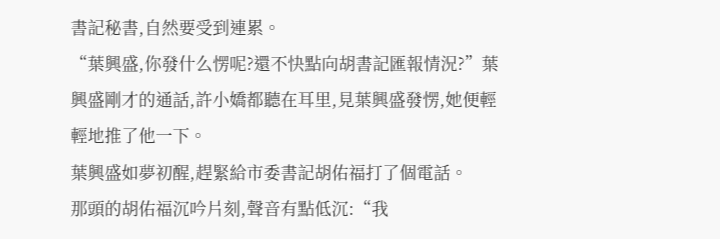書記秘書,自然要受到連累。
“葉興盛,你發什么愣呢?還不快點向胡書記匯報情況?”葉興盛剛才的通話,許小嬌都聽在耳里,見葉興盛發愣,她便輕輕地推了他一下。
葉興盛如夢初醒,趕緊給市委書記胡佑福打了個電話。
那頭的胡佑福沉吟片刻,聲音有點低沉:“我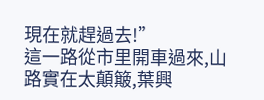現在就趕過去!”
這一路從市里開車過來,山路實在太顛簸,葉興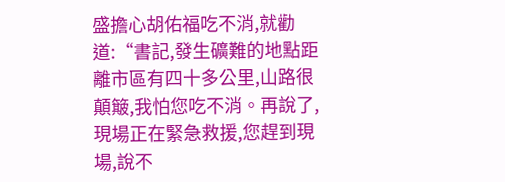盛擔心胡佑福吃不消,就勸道:“書記,發生礦難的地點距離市區有四十多公里,山路很顛簸,我怕您吃不消。再說了,現場正在緊急救援,您趕到現場,說不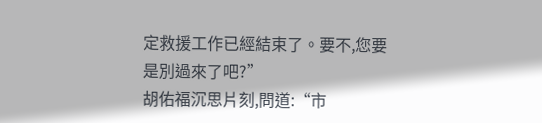定救援工作已經結束了。要不,您要是別過來了吧?”
胡佑福沉思片刻,問道:“市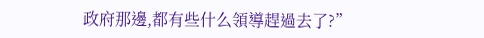政府那邊,都有些什么領導趕過去了?”